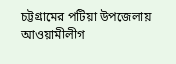চট্টগ্রামের পটিয়া উপজেলায় আওয়ামীলীগ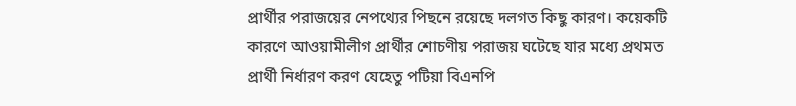প্রার্থীর পরাজয়ের নেপথ্যের পিছনে রয়েছে দলগত কিছু কারণ। কয়েকটি কারণে আওয়ামীলীগ প্রার্থীর শোচণীয় পরাজয় ঘটেছে যার মধ্যে প্রথমত প্রার্থী নির্ধারণ করণ যেহেতু পটিয়া বিএনপি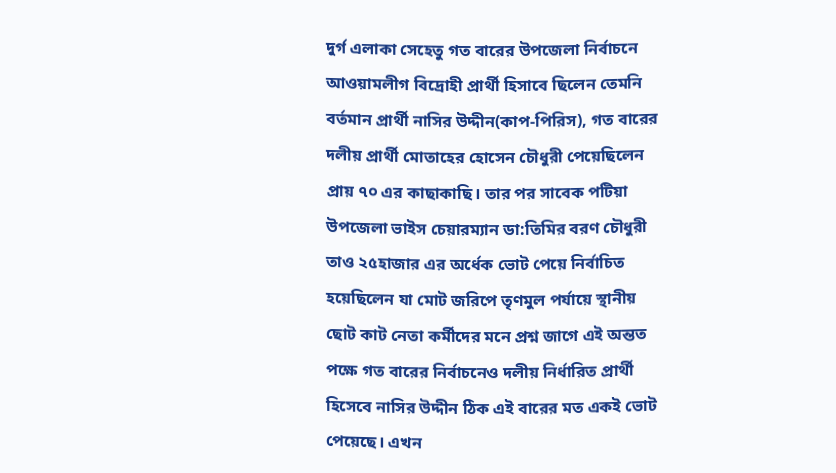দুর্গ এলাকা সেহেতু গত বারের উপজেলা নির্বাচনে আওয়ামলীগ বিদ্রোহী প্রার্থী হিসাবে ছিলেন তেমনি বর্তমান প্রার্থী নাসির উদ্দীন(কাপ-পিরিস), গত বারের দলীয় প্রার্থী মোতাহের হোসেন চৌধুরী পেয়েছিলেন প্রায় ৭০ এর কাছাকাছি। তার পর সাবেক পটিয়া উপজেলা ভাইস চেয়ারম্যান ডা:তিমির বরণ চৌধুরী তাও ২৫হাজার এর অর্ধেক ভোট পেয়ে নির্বাচিত হয়েছিলেন যা মোট জরিপে তৃণমুল পর্যায়ে স্থানীয় ছোট কাট নেতা কর্মীদের মনে প্রশ্ন জাগে এই অন্তত পক্ষে গত বারের নির্বাচনেও দলীয় নির্ধারিত প্রার্থী হিসেবে নাসির উদ্দীন ঠিক এই বারের মত একই ভোট পেয়েছে। এখন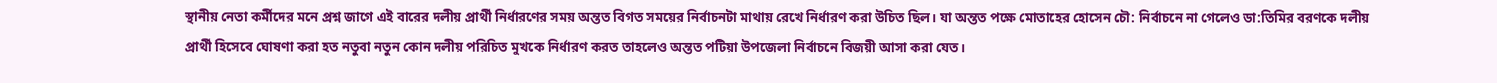স্থানীয় নেতা কর্মীদের মনে প্রশ্ন জাগে এই বারের দলীয় প্রার্থী নির্ধারণের সময় অন্তত বিগত সময়ের নির্বাচনটা মাথায় রেখে নির্ধারণ করা উচিত ছিল। যা অন্তত পক্ষে মোতাহের হোসেন চৌ: নির্বাচনে না গেলেও ডা:তিমির বরণকে দলীয় প্রার্থী হিসেবে ঘোষণা করা হত নতুবা নতুন কোন দলীয় পরিচিত মুখকে নির্ধারণ করত তাহলেও অন্তত পটিয়া উপজেলা নির্বাচনে বিজয়ী আসা করা যেত।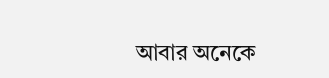আবার অনেকে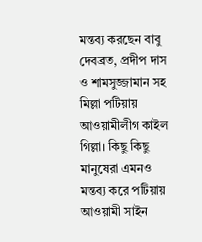মন্তব্য করছেন বাবু দেবব্রত, প্রদীপ দাস ও শামসুজ্জামান সহ মিল্লা পটিয়ায় আওয়ামীলীগ কাইল গিল্লা। কিছু কিছু মানুষেরা এমনও মন্তব্য করে পটিয়ায় আওয়ামী সাইন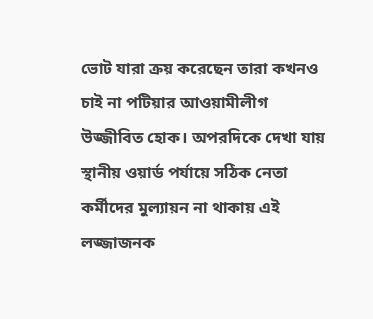ভোট যারা ক্রয় করেছেন তারা কখনও চাই না পটিয়ার আওয়ামীলীগ উজ্জীবিত হোক। অপরদিকে দেখা যায় স্থানীয় ওয়ার্ড পর্যায়ে সঠিক নেতা কর্মীদের মুল্যায়ন না থাকায় এই লজ্জাজনক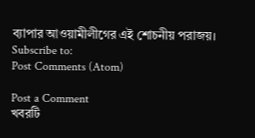ব্যাপার আওয়ামীলীগের এই শোচনীয় পরাজয়।
Subscribe to:
Post Comments (Atom)

Post a Comment
খবরটি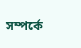সম্পর্কে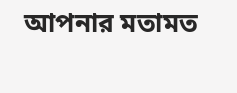আপনার মতামত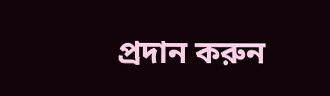প্রদান করুন